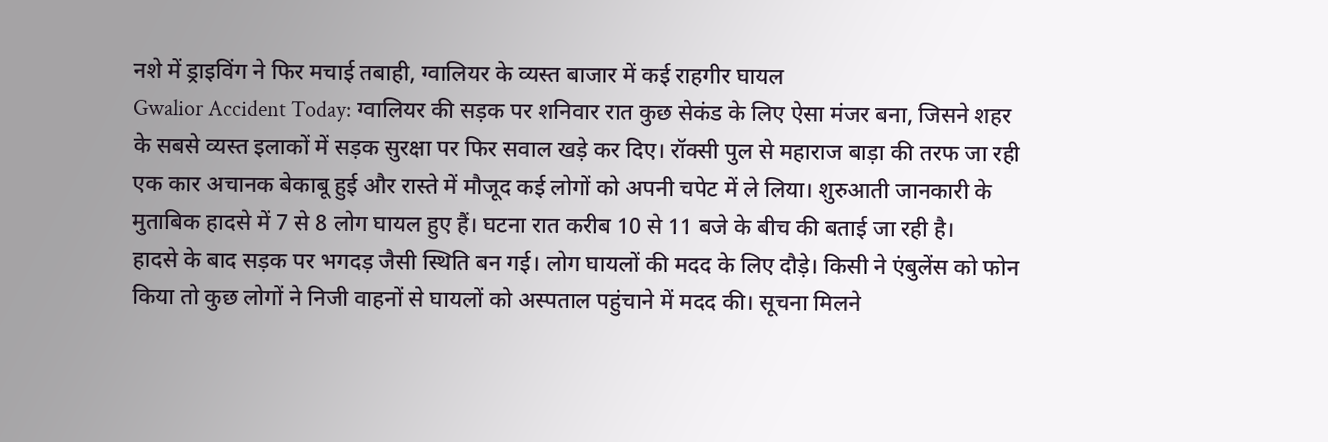नशे में ड्राइविंग ने फिर मचाई तबाही, ग्वालियर के व्यस्त बाजार में कई राहगीर घायल
Gwalior Accident Today: ग्वालियर की सड़क पर शनिवार रात कुछ सेकंड के लिए ऐसा मंजर बना, जिसने शहर के सबसे व्यस्त इलाकों में सड़क सुरक्षा पर फिर सवाल खड़े कर दिए। रॉक्सी पुल से महाराज बाड़ा की तरफ जा रही एक कार अचानक बेकाबू हुई और रास्ते में मौजूद कई लोगों को अपनी चपेट में ले लिया। शुरुआती जानकारी के मुताबिक हादसे में 7 से 8 लोग घायल हुए हैं। घटना रात करीब 10 से 11 बजे के बीच की बताई जा रही है।
हादसे के बाद सड़क पर भगदड़ जैसी स्थिति बन गई। लोग घायलों की मदद के लिए दौड़े। किसी ने एंबुलेंस को फोन किया तो कुछ लोगों ने निजी वाहनों से घायलों को अस्पताल पहुंचाने में मदद की। सूचना मिलने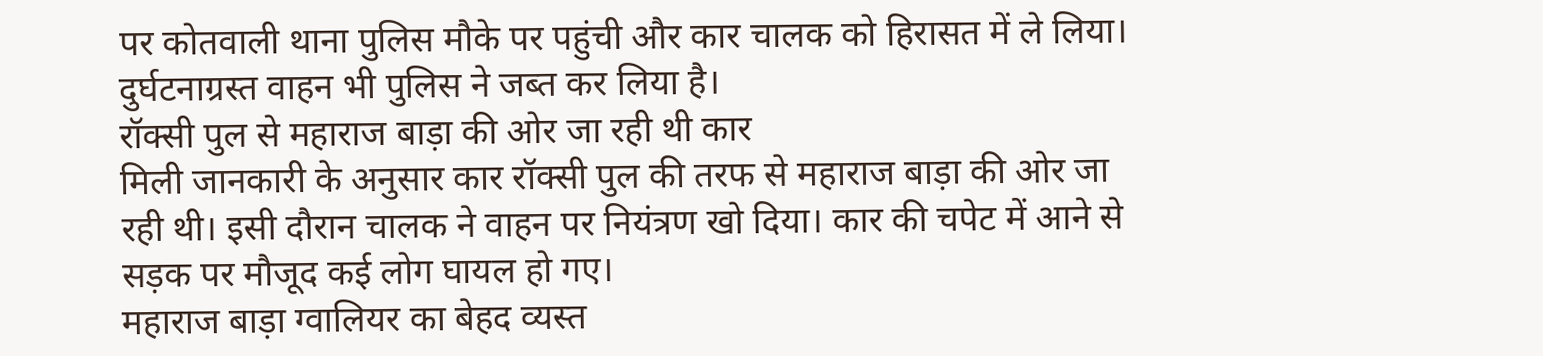पर कोतवाली थाना पुलिस मौके पर पहुंची और कार चालक को हिरासत में ले लिया। दुर्घटनाग्रस्त वाहन भी पुलिस ने जब्त कर लिया है।
रॉक्सी पुल से महाराज बाड़ा की ओर जा रही थी कार
मिली जानकारी के अनुसार कार रॉक्सी पुल की तरफ से महाराज बाड़ा की ओर जा रही थी। इसी दौरान चालक ने वाहन पर नियंत्रण खो दिया। कार की चपेट में आने से सड़क पर मौजूद कई लोग घायल हो गए।
महाराज बाड़ा ग्वालियर का बेहद व्यस्त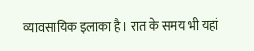व्यावसायिक इलाका है। रात के समय भी यहां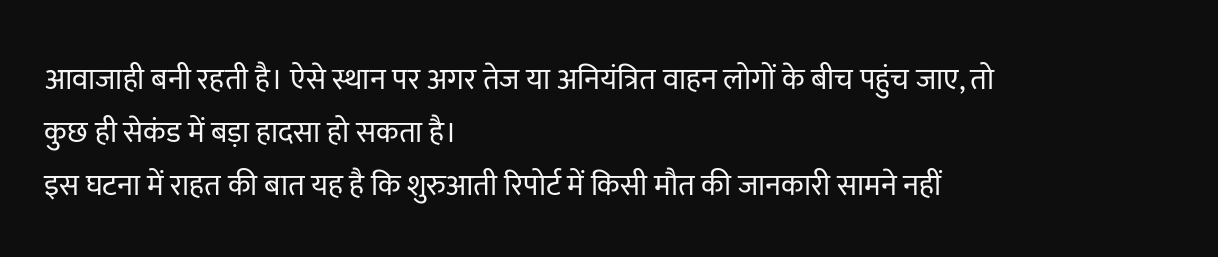आवाजाही बनी रहती है। ऐसे स्थान पर अगर तेज या अनियंत्रित वाहन लोगों के बीच पहुंच जाए, तो कुछ ही सेकंड में बड़ा हादसा हो सकता है।
इस घटना में राहत की बात यह है कि शुरुआती रिपोर्ट में किसी मौत की जानकारी सामने नहीं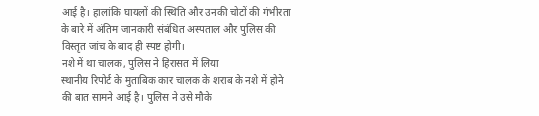आई है। हालांकि घायलों की स्थिति और उनकी चोटों की गंभीरता के बारे में अंतिम जानकारी संबंधित अस्पताल और पुलिस की विस्तृत जांच के बाद ही स्पष्ट होगी।
नशे में था चालक, पुलिस ने हिरासत में लिया
स्थानीय रिपोर्ट के मुताबिक कार चालक के शराब के नशे में होने की बात सामने आई है। पुलिस ने उसे मौके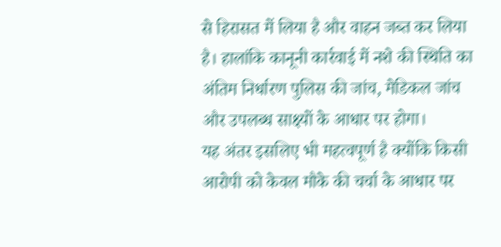से हिरासत में लिया है और वाहन जब्त कर लिया है। हालांकि कानूनी कार्रवाई में नशे की स्थिति का अंतिम निर्धारण पुलिस की जांच, मेडिकल जांच और उपलब्ध साक्ष्यों के आधार पर होगा।
यह अंतर इसलिए भी महत्वपूर्ण है क्योंकि किसी आरोपी को केवल मौके की चर्चा के आधार पर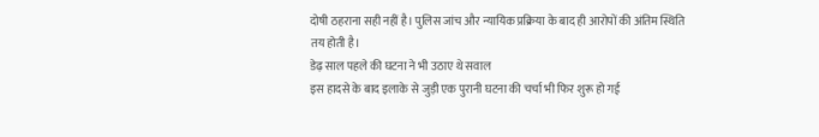दोषी ठहराना सही नहीं है। पुलिस जांच और न्यायिक प्रक्रिया के बाद ही आरोपों की अंतिम स्थिति तय होती है।
डेढ़ साल पहले की घटना ने भी उठाए थे सवाल
इस हादसे के बाद इलाके से जुड़ी एक पुरानी घटना की चर्चा भी फिर शुरू हो गई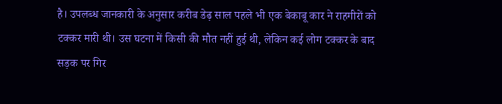है। उपलब्ध जानकारी के अनुसार करीब डेढ़ साल पहले भी एक बेकाबू कार ने राहगीरों को टक्कर मारी थी। उस घटना में किसी की मौत नहीं हुई थी, लेकिन कई लोग टक्कर के बाद सड़क पर गिर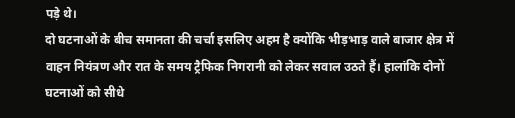पड़े थे।
दो घटनाओं के बीच समानता की चर्चा इसलिए अहम है क्योंकि भीड़भाड़ वाले बाजार क्षेत्र में वाहन नियंत्रण और रात के समय ट्रैफिक निगरानी को लेकर सवाल उठते हैं। हालांकि दोनों घटनाओं को सीधे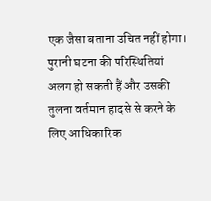एक जैसा बताना उचित नहीं होगा। पुरानी घटना की परिस्थितियां अलग हो सकती हैं और उसकी तुलना वर्तमान हादसे से करने के लिए आधिकारिक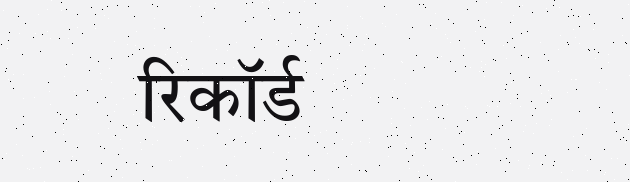रिकॉर्ड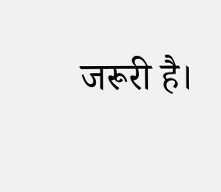जरूरी है।